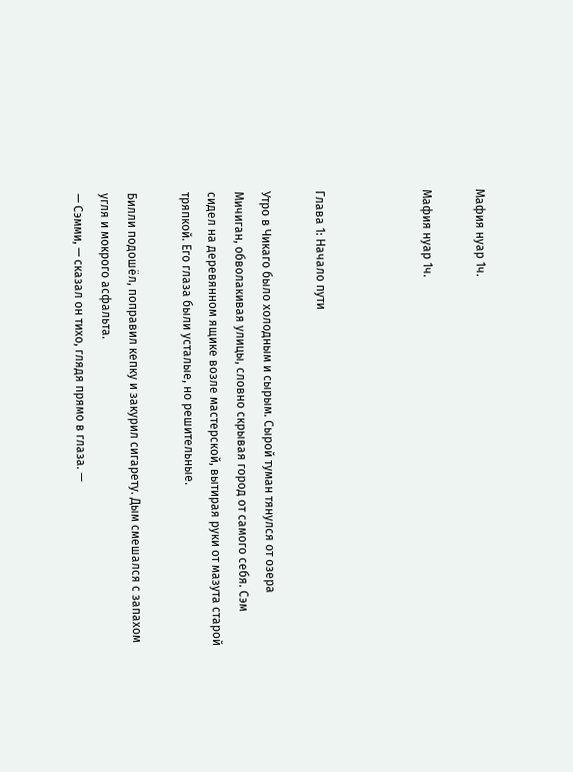Мафия нуар 1ч.

Мафия нуар 1ч.



Глава 1: Начало пути

Утро в Чикаго было холодным и сырым. Сырой туман тянулся от озера Мичиган, обволакивая улицы, словно скрывая город от самого себя. Сэм сидел на деревянном ящике возле мастерской, вытирая руки от мазута старой тряпкой. Его глаза были усталые, но решительные.

Билли подошёл, поправил кепку и закурил сигарету. Дым смешался с запахом угля и мокрого асфальта.
— Сэмми, — сказал он тихо, глядя прямо в глаза. —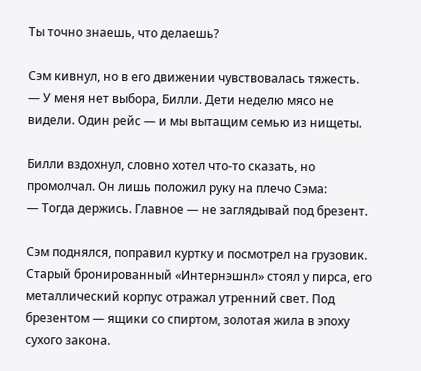Ты точно знаешь, что делаешь?

Сэм кивнул, но в его движении чувствовалась тяжесть.
— У меня нет выбора, Билли. Дети неделю мясо не видели. Один рейс — и мы вытащим семью из нищеты.

Билли вздохнул, словно хотел что-то сказать, но промолчал. Он лишь положил руку на плечо Сэма:
— Тогда держись. Главное — не заглядывай под брезент.

Сэм поднялся, поправил куртку и посмотрел на грузовик. Старый бронированный «Интернэшнл» стоял у пирса, его металлический корпус отражал утренний свет. Под брезентом — ящики со спиртом, золотая жила в эпоху сухого закона.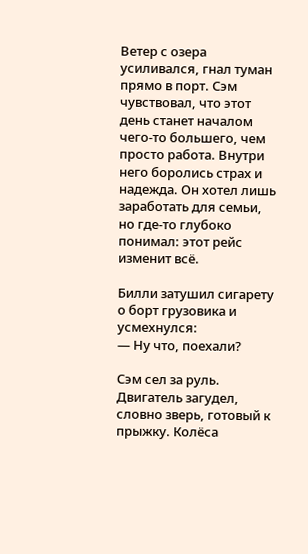Ветер с озера усиливался, гнал туман прямо в порт. Сэм чувствовал, что этот день станет началом чего-то большего, чем просто работа. Внутри него боролись страх и надежда. Он хотел лишь заработать для семьи, но где-то глубоко понимал: этот рейс изменит всё.

Билли затушил сигарету о борт грузовика и усмехнулся:
— Ну что, поехали?

Сэм сел за руль. Двигатель загудел, словно зверь, готовый к прыжку. Колёса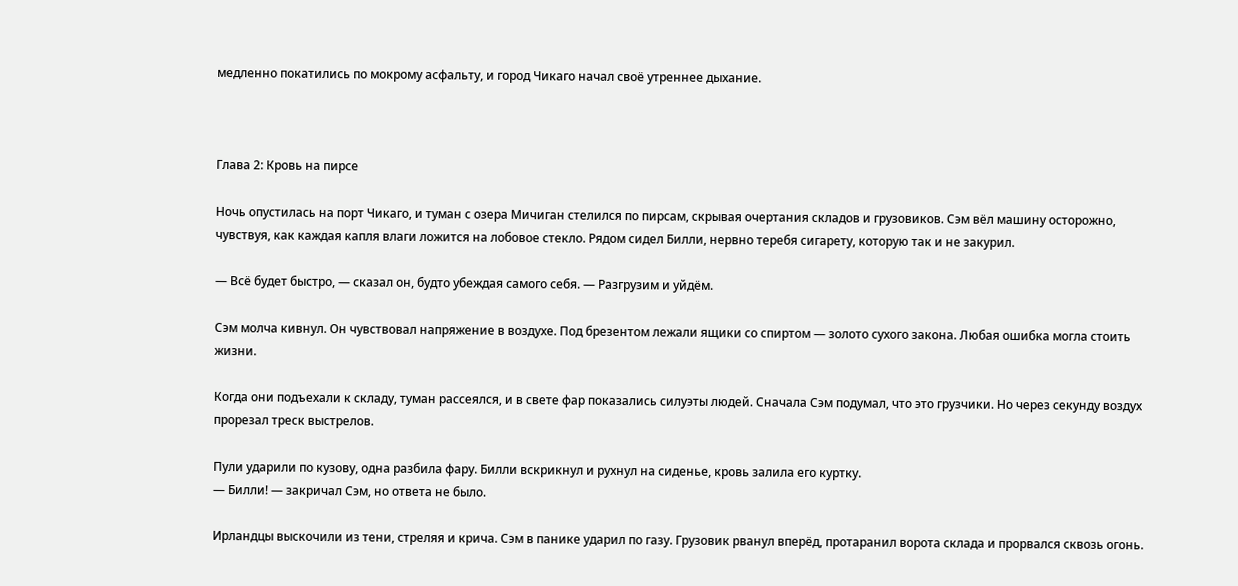медленно покатились по мокрому асфальту, и город Чикаго начал своё утреннее дыхание.



Глава 2: Кровь на пирсе

Ночь опустилась на порт Чикаго, и туман с озера Мичиган стелился по пирсам, скрывая очертания складов и грузовиков. Сэм вёл машину осторожно, чувствуя, как каждая капля влаги ложится на лобовое стекло. Рядом сидел Билли, нервно теребя сигарету, которую так и не закурил.

— Всё будет быстро, — сказал он, будто убеждая самого себя. — Разгрузим и уйдём.

Сэм молча кивнул. Он чувствовал напряжение в воздухе. Под брезентом лежали ящики со спиртом — золото сухого закона. Любая ошибка могла стоить жизни.

Когда они подъехали к складу, туман рассеялся, и в свете фар показались силуэты людей. Сначала Сэм подумал, что это грузчики. Но через секунду воздух прорезал треск выстрелов.

Пули ударили по кузову, одна разбила фару. Билли вскрикнул и рухнул на сиденье, кровь залила его куртку.
— Билли! — закричал Сэм, но ответа не было.

Ирландцы выскочили из тени, стреляя и крича. Сэм в панике ударил по газу. Грузовик рванул вперёд, протаранил ворота склада и прорвался сквозь огонь.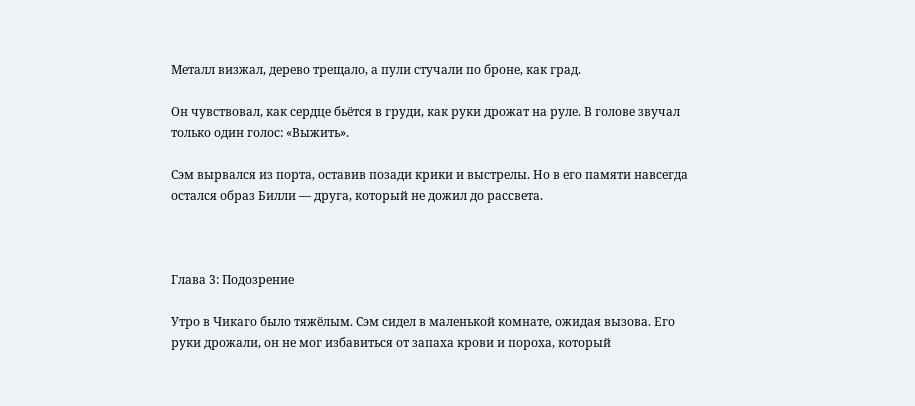Металл визжал, дерево трещало, а пули стучали по броне, как град.

Он чувствовал, как сердце бьётся в груди, как руки дрожат на руле. В голове звучал только один голос: «Выжить».

Сэм вырвался из порта, оставив позади крики и выстрелы. Но в его памяти навсегда остался образ Билли — друга, который не дожил до рассвета.



Глава 3: Подозрение

Утро в Чикаго было тяжёлым. Сэм сидел в маленькой комнате, ожидая вызова. Его руки дрожали, он не мог избавиться от запаха крови и пороха, который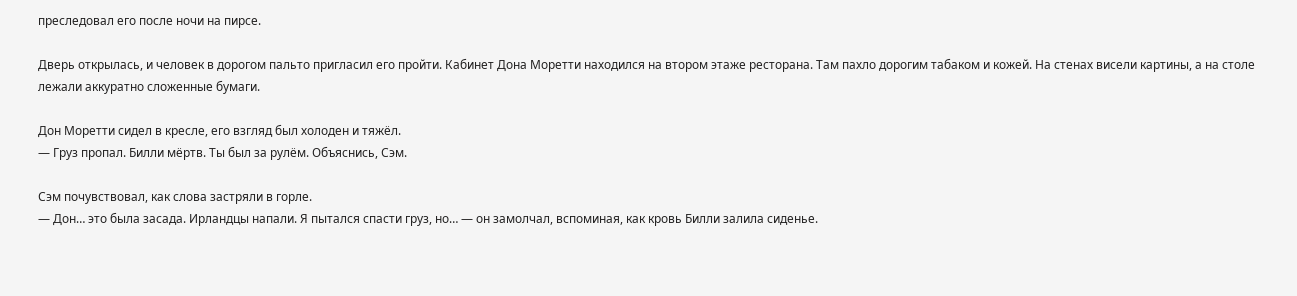преследовал его после ночи на пирсе.

Дверь открылась, и человек в дорогом пальто пригласил его пройти. Кабинет Дона Моретти находился на втором этаже ресторана. Там пахло дорогим табаком и кожей. На стенах висели картины, а на столе лежали аккуратно сложенные бумаги.

Дон Моретти сидел в кресле, его взгляд был холоден и тяжёл.
— Груз пропал. Билли мёртв. Ты был за рулём. Объяснись, Сэм.

Сэм почувствовал, как слова застряли в горле.
— Дон… это была засада. Ирландцы напали. Я пытался спасти груз, но… — он замолчал, вспоминая, как кровь Билли залила сиденье.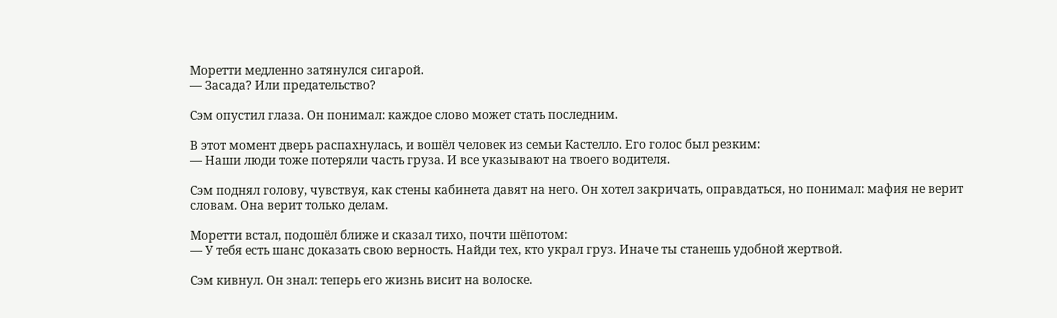Моретти медленно затянулся сигарой.
— Засада? Или предательство?

Сэм опустил глаза. Он понимал: каждое слово может стать последним.

В этот момент дверь распахнулась, и вошёл человек из семьи Кастелло. Его голос был резким:
— Наши люди тоже потеряли часть груза. И все указывают на твоего водителя.

Сэм поднял голову, чувствуя, как стены кабинета давят на него. Он хотел закричать, оправдаться, но понимал: мафия не верит словам. Она верит только делам.

Моретти встал, подошёл ближе и сказал тихо, почти шёпотом:
— У тебя есть шанс доказать свою верность. Найди тех, кто украл груз. Иначе ты станешь удобной жертвой.

Сэм кивнул. Он знал: теперь его жизнь висит на волоске.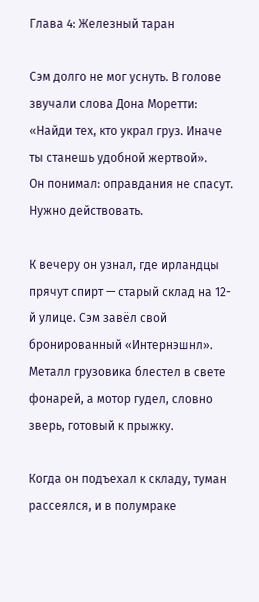Глава 4: Железный таран

Сэм долго не мог уснуть. В голове звучали слова Дона Моретти: «Найди тех, кто украл груз. Иначе ты станешь удобной жертвой».
Он понимал: оправдания не спасут. Нужно действовать.

К вечеру он узнал, где ирландцы прячут спирт — старый склад на 12-й улице. Сэм завёл свой бронированный «Интернэшнл». Металл грузовика блестел в свете фонарей, а мотор гудел, словно зверь, готовый к прыжку.

Когда он подъехал к складу, туман рассеялся, и в полумраке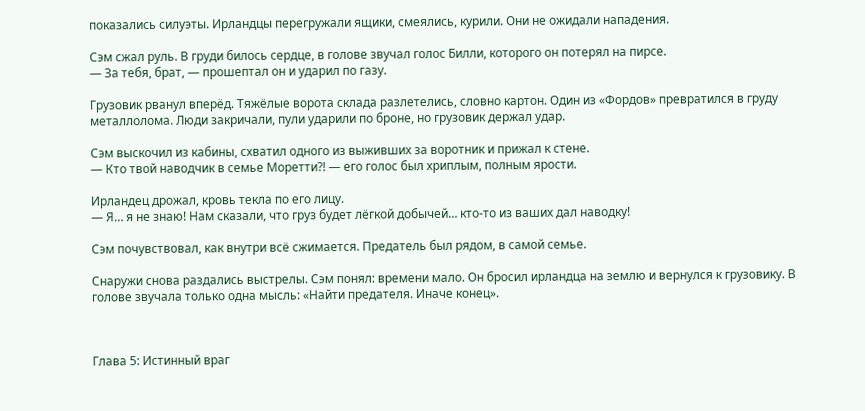показались силуэты. Ирландцы перегружали ящики, смеялись, курили. Они не ожидали нападения.

Сэм сжал руль. В груди билось сердце, в голове звучал голос Билли, которого он потерял на пирсе.
— За тебя, брат, — прошептал он и ударил по газу.

Грузовик рванул вперёд. Тяжёлые ворота склада разлетелись, словно картон. Один из «Фордов» превратился в груду металлолома. Люди закричали, пули ударили по броне, но грузовик держал удар.

Сэм выскочил из кабины, схватил одного из выживших за воротник и прижал к стене.
— Кто твой наводчик в семье Моретти?! — его голос был хриплым, полным ярости.

Ирландец дрожал, кровь текла по его лицу.
— Я… я не знаю! Нам сказали, что груз будет лёгкой добычей… кто-то из ваших дал наводку!

Сэм почувствовал, как внутри всё сжимается. Предатель был рядом, в самой семье.

Снаружи снова раздались выстрелы. Сэм понял: времени мало. Он бросил ирландца на землю и вернулся к грузовику. В голове звучала только одна мысль: «Найти предателя. Иначе конец».



Глава 5: Истинный враг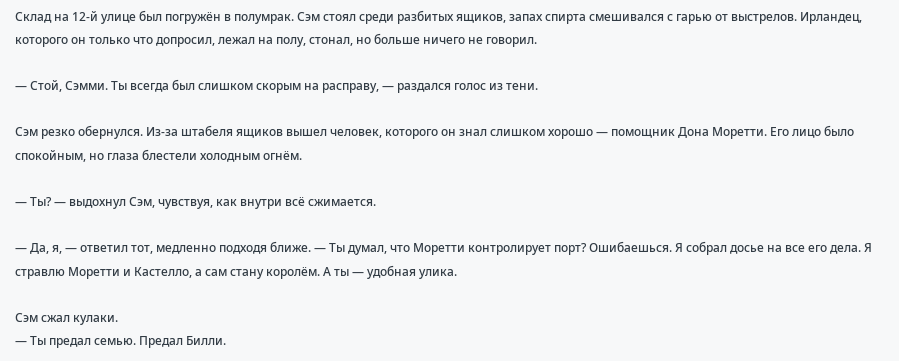Склад на 12-й улице был погружён в полумрак. Сэм стоял среди разбитых ящиков, запах спирта смешивался с гарью от выстрелов. Ирландец, которого он только что допросил, лежал на полу, стонал, но больше ничего не говорил.

— Стой, Сэмми. Ты всегда был слишком скорым на расправу, — раздался голос из тени.

Сэм резко обернулся. Из-за штабеля ящиков вышел человек, которого он знал слишком хорошо — помощник Дона Моретти. Его лицо было спокойным, но глаза блестели холодным огнём.

— Ты? — выдохнул Сэм, чувствуя, как внутри всё сжимается.

— Да, я, — ответил тот, медленно подходя ближе. — Ты думал, что Моретти контролирует порт? Ошибаешься. Я собрал досье на все его дела. Я стравлю Моретти и Кастелло, а сам стану королём. А ты — удобная улика.

Сэм сжал кулаки.
— Ты предал семью. Предал Билли.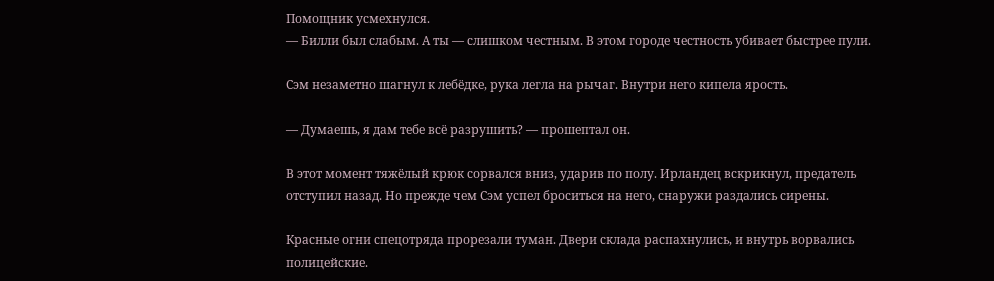Помощник усмехнулся.
— Билли был слабым. А ты — слишком честным. В этом городе честность убивает быстрее пули.

Сэм незаметно шагнул к лебёдке, рука легла на рычаг. Внутри него кипела ярость.

— Думаешь, я дам тебе всё разрушить? — прошептал он.

В этот момент тяжёлый крюк сорвался вниз, ударив по полу. Ирландец вскрикнул, предатель отступил назад. Но прежде чем Сэм успел броситься на него, снаружи раздались сирены.

Красные огни спецотряда прорезали туман. Двери склада распахнулись, и внутрь ворвались полицейские.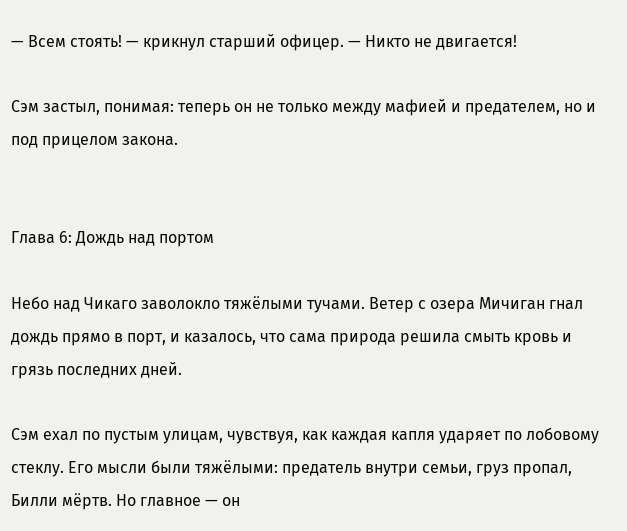— Всем стоять! — крикнул старший офицер. — Никто не двигается!

Сэм застыл, понимая: теперь он не только между мафией и предателем, но и под прицелом закона.


Глава 6: Дождь над портом

Небо над Чикаго заволокло тяжёлыми тучами. Ветер с озера Мичиган гнал дождь прямо в порт, и казалось, что сама природа решила смыть кровь и грязь последних дней.

Сэм ехал по пустым улицам, чувствуя, как каждая капля ударяет по лобовому стеклу. Его мысли были тяжёлыми: предатель внутри семьи, груз пропал, Билли мёртв. Но главное — он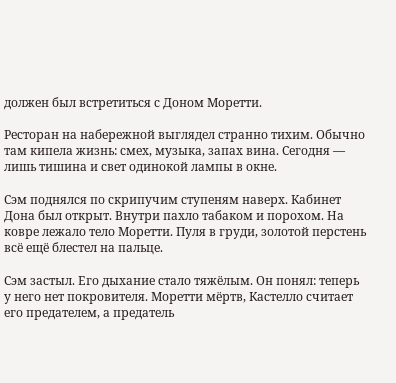должен был встретиться с Доном Моретти.

Ресторан на набережной выглядел странно тихим. Обычно там кипела жизнь: смех, музыка, запах вина. Сегодня — лишь тишина и свет одинокой лампы в окне.

Сэм поднялся по скрипучим ступеням наверх. Кабинет Дона был открыт. Внутри пахло табаком и порохом. На ковре лежало тело Моретти. Пуля в груди, золотой перстень всё ещё блестел на пальце.

Сэм застыл. Его дыхание стало тяжёлым. Он понял: теперь у него нет покровителя. Моретти мёртв, Кастелло считает его предателем, а предатель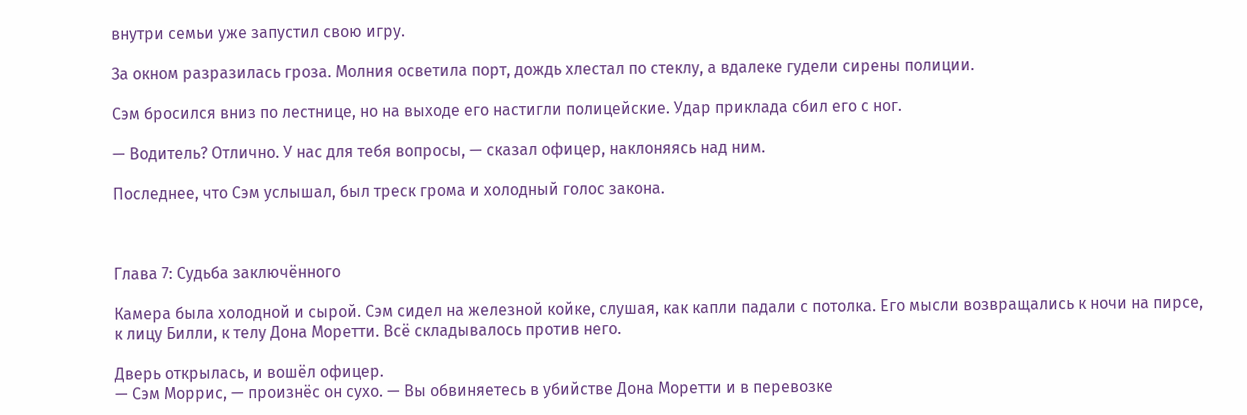внутри семьи уже запустил свою игру.

За окном разразилась гроза. Молния осветила порт, дождь хлестал по стеклу, а вдалеке гудели сирены полиции.

Сэм бросился вниз по лестнице, но на выходе его настигли полицейские. Удар приклада сбил его с ног.

— Водитель? Отлично. У нас для тебя вопросы, — сказал офицер, наклоняясь над ним.

Последнее, что Сэм услышал, был треск грома и холодный голос закона.



Глава 7: Судьба заключённого

Камера была холодной и сырой. Сэм сидел на железной койке, слушая, как капли падали с потолка. Его мысли возвращались к ночи на пирсе, к лицу Билли, к телу Дона Моретти. Всё складывалось против него.

Дверь открылась, и вошёл офицер.
— Сэм Моррис, — произнёс он сухо. — Вы обвиняетесь в убийстве Дона Моретти и в перевозке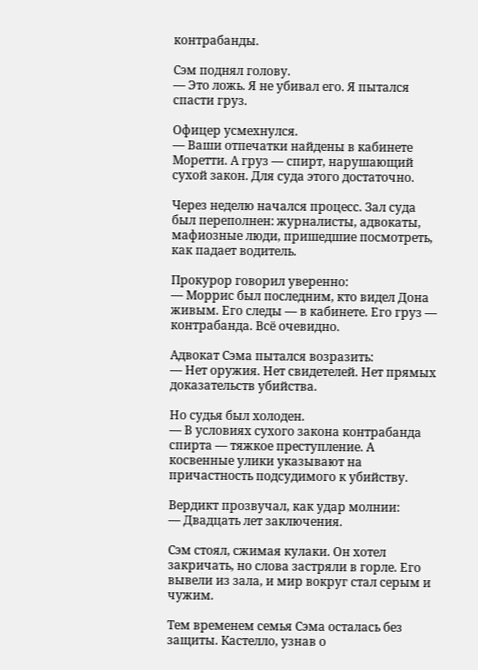контрабанды.

Сэм поднял голову.
— Это ложь. Я не убивал его. Я пытался спасти груз.

Офицер усмехнулся.
— Ваши отпечатки найдены в кабинете Моретти. А груз — спирт, нарушающий сухой закон. Для суда этого достаточно.

Через неделю начался процесс. Зал суда был переполнен: журналисты, адвокаты, мафиозные люди, пришедшие посмотреть, как падает водитель.

Прокурор говорил уверенно:
— Моррис был последним, кто видел Дона живым. Его следы — в кабинете. Его груз — контрабанда. Всё очевидно.

Адвокат Сэма пытался возразить:
— Нет оружия. Нет свидетелей. Нет прямых доказательств убийства.

Но судья был холоден.
— В условиях сухого закона контрабанда спирта — тяжкое преступление. А косвенные улики указывают на причастность подсудимого к убийству.

Вердикт прозвучал, как удар молнии:
— Двадцать лет заключения.

Сэм стоял, сжимая кулаки. Он хотел закричать, но слова застряли в горле. Его вывели из зала, и мир вокруг стал серым и чужим.

Тем временем семья Сэма осталась без защиты. Кастелло, узнав о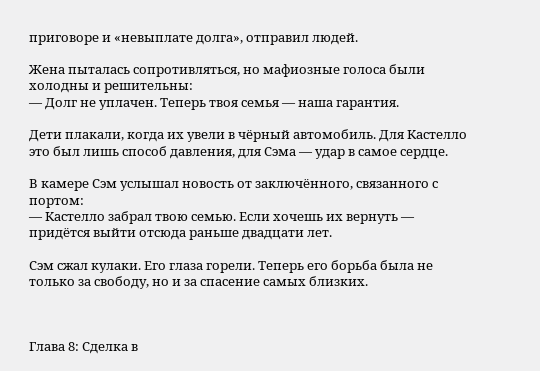приговоре и «невыплате долга», отправил людей.

Жена пыталась сопротивляться, но мафиозные голоса были холодны и решительны:
— Долг не уплачен. Теперь твоя семья — наша гарантия.

Дети плакали, когда их увели в чёрный автомобиль. Для Кастелло это был лишь способ давления, для Сэма — удар в самое сердце.

В камере Сэм услышал новость от заключённого, связанного с портом:
— Кастелло забрал твою семью. Если хочешь их вернуть — придётся выйти отсюда раньше двадцати лет.

Сэм сжал кулаки. Его глаза горели. Теперь его борьба была не только за свободу, но и за спасение самых близких.



Глава 8: Сделка в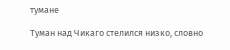тумане

Туман над Чикаго стелился низко, словно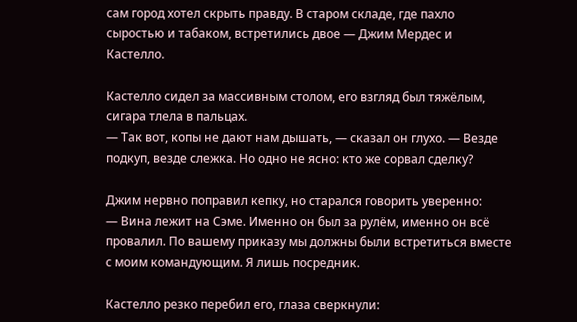сам город хотел скрыть правду. В старом складе, где пахло сыростью и табаком, встретились двое — Джим Мердес и Кастелло.

Кастелло сидел за массивным столом, его взгляд был тяжёлым, сигара тлела в пальцах.
— Так вот, копы не дают нам дышать, — сказал он глухо. — Везде подкуп, везде слежка. Но одно не ясно: кто же сорвал сделку?

Джим нервно поправил кепку, но старался говорить уверенно:
— Вина лежит на Сэме. Именно он был за рулём, именно он всё провалил. По вашему приказу мы должны были встретиться вместе с моим командующим. Я лишь посредник.

Кастелло резко перебил его, глаза сверкнули: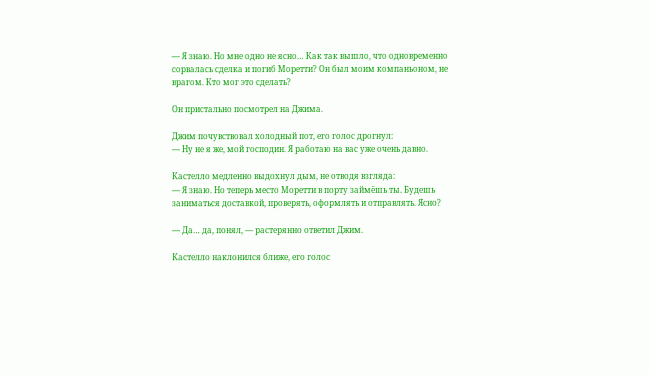— Я знаю. Но мне одно не ясно… Как так вышло, что одновременно сорвалась сделка и погиб Моретти? Он был моим компаньоном, не врагом. Кто мог это сделать?

Он пристально посмотрел на Джима.

Джим почувствовал холодный пот, его голос дрогнул:
— Ну не я же, мой господин. Я работаю на вас уже очень давно.

Кастелло медленно выдохнул дым, не отводя взгляда:
— Я знаю. Но теперь место Моретти в порту займёшь ты. Будешь заниматься доставкой, проверять, оформлять и отправлять. Ясно?

— Да… да, понял, — растерянно ответил Джим.

Кастелло наклонился ближе, его голос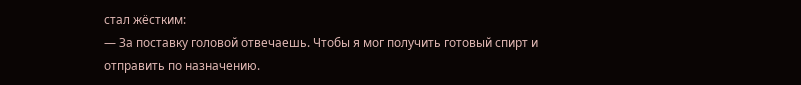стал жёстким:
— За поставку головой отвечаешь. Чтобы я мог получить готовый спирт и отправить по назначению.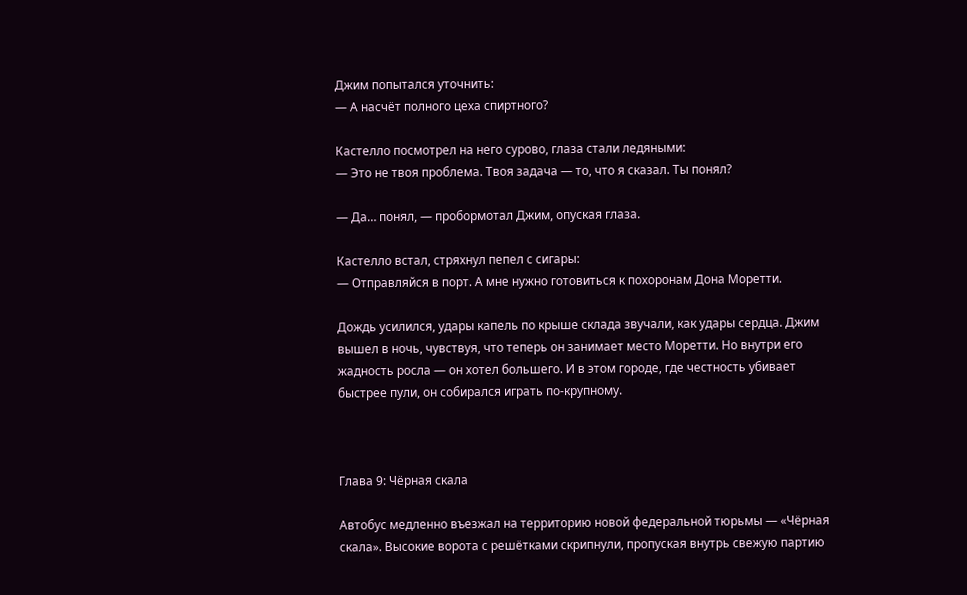Джим попытался уточнить:
— А насчёт полного цеха спиртного?

Кастелло посмотрел на него сурово, глаза стали ледяными:
— Это не твоя проблема. Твоя задача — то, что я сказал. Ты понял?

— Да… понял, — пробормотал Джим, опуская глаза.

Кастелло встал, стряхнул пепел с сигары:
— Отправляйся в порт. А мне нужно готовиться к похоронам Дона Моретти.

Дождь усилился, удары капель по крыше склада звучали, как удары сердца. Джим вышел в ночь, чувствуя, что теперь он занимает место Моретти. Но внутри его жадность росла — он хотел большего. И в этом городе, где честность убивает быстрее пули, он собирался играть по-крупному.



Глава 9: Чёрная скала

Автобус медленно въезжал на территорию новой федеральной тюрьмы — «Чёрная скала». Высокие ворота с решётками скрипнули, пропуская внутрь свежую партию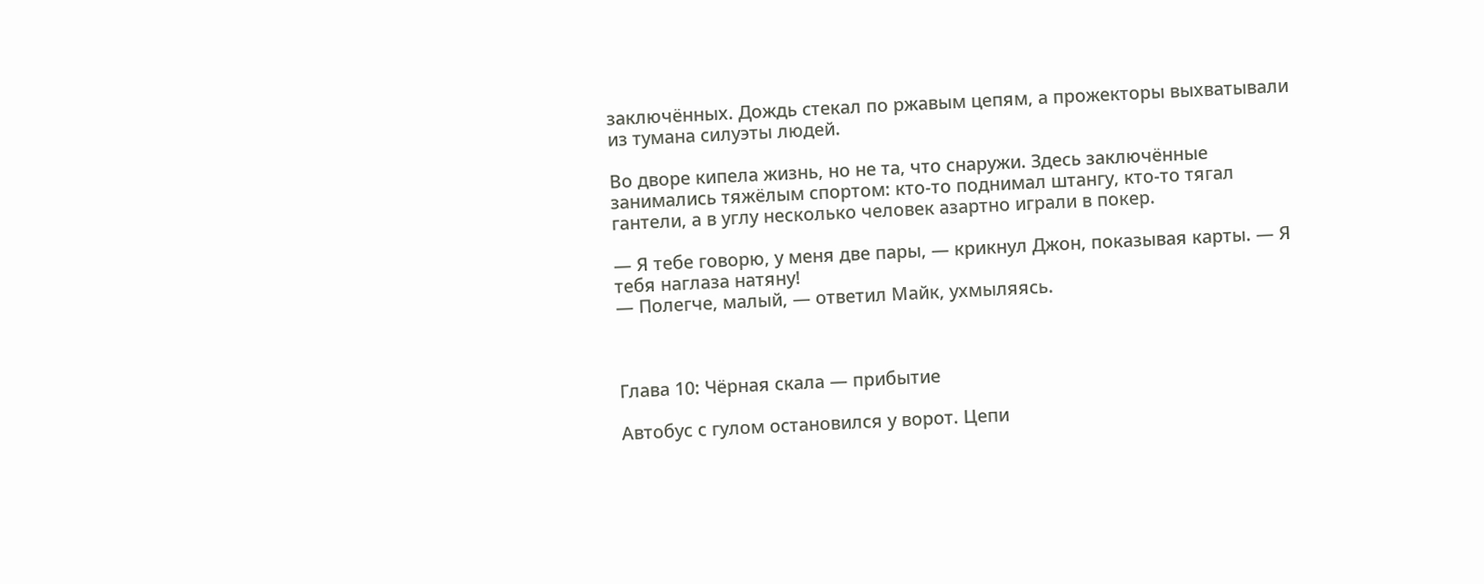заключённых. Дождь стекал по ржавым цепям, а прожекторы выхватывали из тумана силуэты людей.

Во дворе кипела жизнь, но не та, что снаружи. Здесь заключённые занимались тяжёлым спортом: кто-то поднимал штангу, кто-то тягал гантели, а в углу несколько человек азартно играли в покер.

— Я тебе говорю, у меня две пары, — крикнул Джон, показывая карты. — Я тебя наглаза натяну!
— Полегче, малый, — ответил Майк, ухмыляясь.



Глава 10: Чёрная скала — прибытие

Автобус с гулом остановился у ворот. Цепи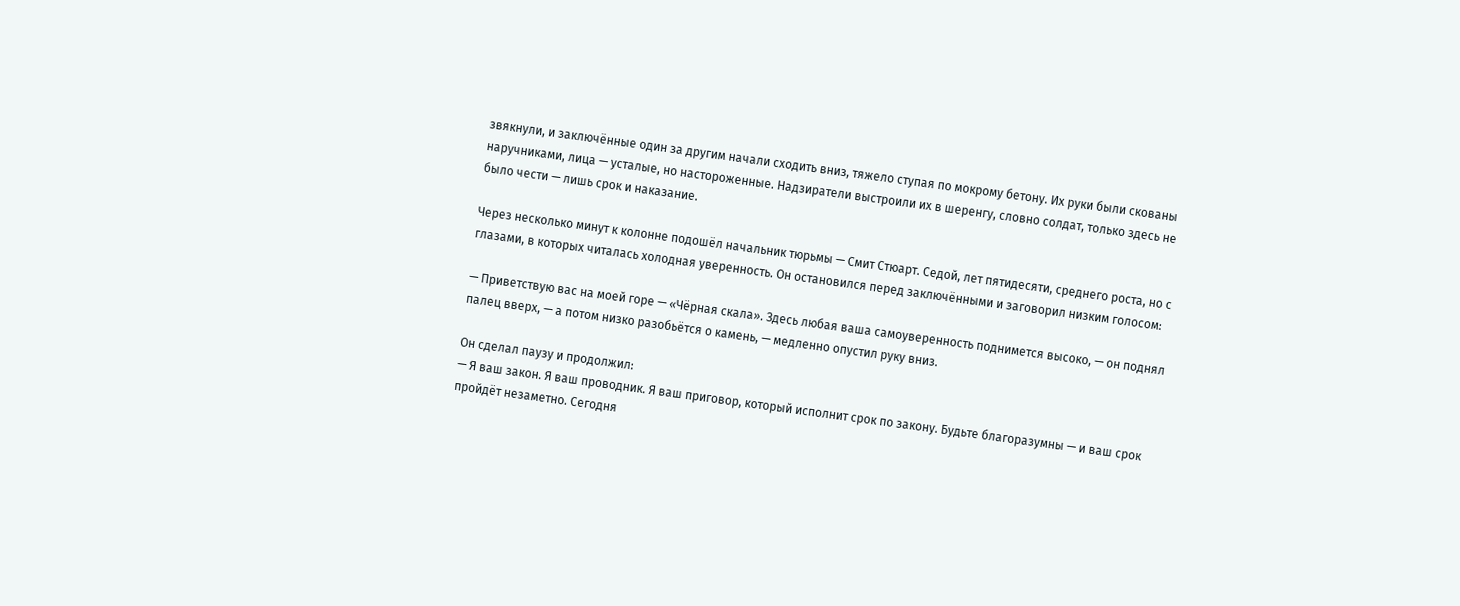звякнули, и заключённые один за другим начали сходить вниз, тяжело ступая по мокрому бетону. Их руки были скованы наручниками, лица — усталые, но настороженные. Надзиратели выстроили их в шеренгу, словно солдат, только здесь не было чести — лишь срок и наказание.

Через несколько минут к колонне подошёл начальник тюрьмы — Смит Стюарт. Седой, лет пятидесяти, среднего роста, но с глазами, в которых читалась холодная уверенность. Он остановился перед заключёнными и заговорил низким голосом:

— Приветствую вас на моей горе — «Чёрная скала». Здесь любая ваша самоуверенность поднимется высоко, — он поднял палец вверх, — а потом низко разобьётся о камень, — медленно опустил руку вниз.

Он сделал паузу и продолжил:
— Я ваш закон. Я ваш проводник. Я ваш приговор, который исполнит срок по закону. Будьте благоразумны — и ваш срок пройдёт незаметно. Сегодня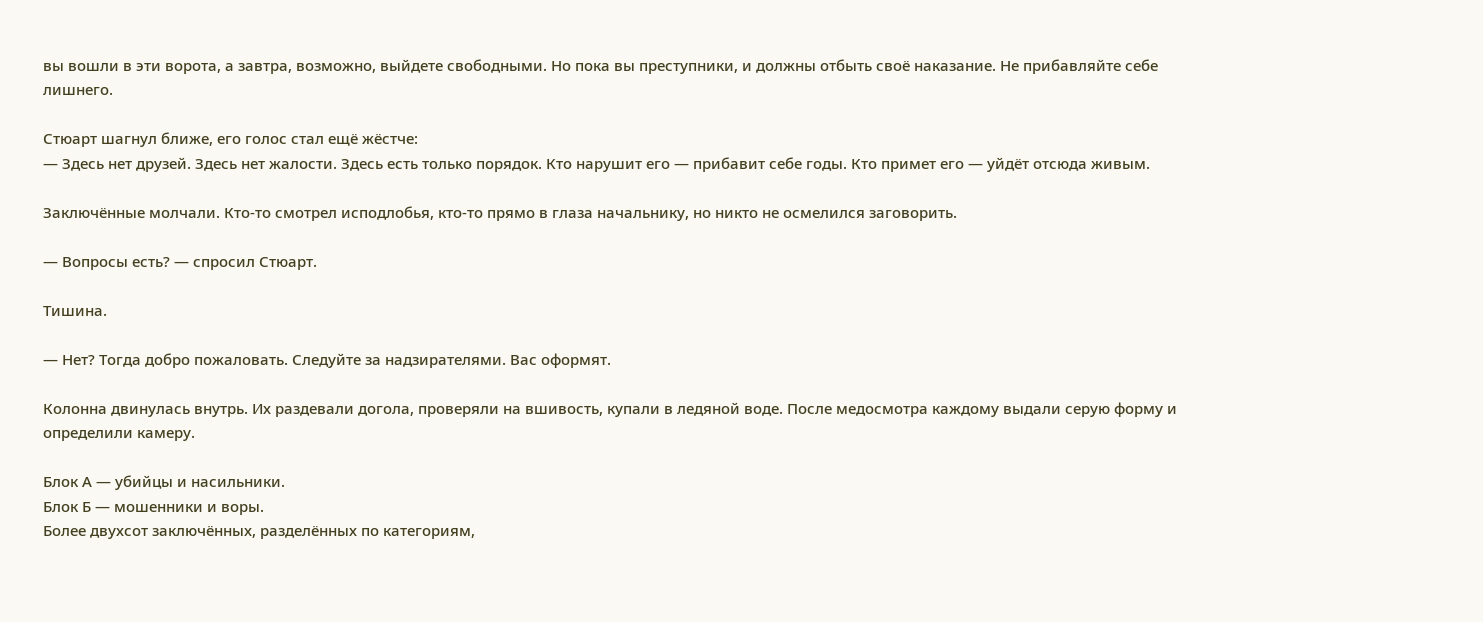вы вошли в эти ворота, а завтра, возможно, выйдете свободными. Но пока вы преступники, и должны отбыть своё наказание. Не прибавляйте себе лишнего.

Стюарт шагнул ближе, его голос стал ещё жёстче:
— Здесь нет друзей. Здесь нет жалости. Здесь есть только порядок. Кто нарушит его — прибавит себе годы. Кто примет его — уйдёт отсюда живым.

Заключённые молчали. Кто-то смотрел исподлобья, кто-то прямо в глаза начальнику, но никто не осмелился заговорить.

— Вопросы есть? — спросил Стюарт.

Тишина.

— Нет? Тогда добро пожаловать. Следуйте за надзирателями. Вас оформят.

Колонна двинулась внутрь. Их раздевали догола, проверяли на вшивость, купали в ледяной воде. После медосмотра каждому выдали серую форму и определили камеру.

Блок А — убийцы и насильники.
Блок Б — мошенники и воры.
Более двухсот заключённых, разделённых по категориям,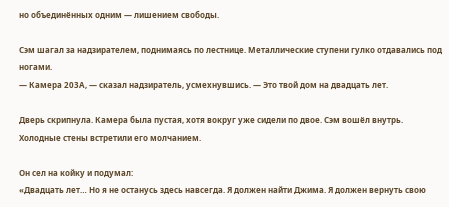но объединённых одним — лишением свободы.

Сэм шагал за надзирателем, поднимаясь по лестнице. Металлические ступени гулко отдавались под ногами.
— Камера 203А, — сказал надзиратель, усмехнувшись. — Это твой дом на двадцать лет.

Дверь скрипнула. Камера была пустая, хотя вокруг уже сидели по двое. Сэм вошёл внутрь. Холодные стены встретили его молчанием.

Он сел на койку и подумал:
«Двадцать лет… Но я не останусь здесь навсегда. Я должен найти Джима. Я должен вернуть свою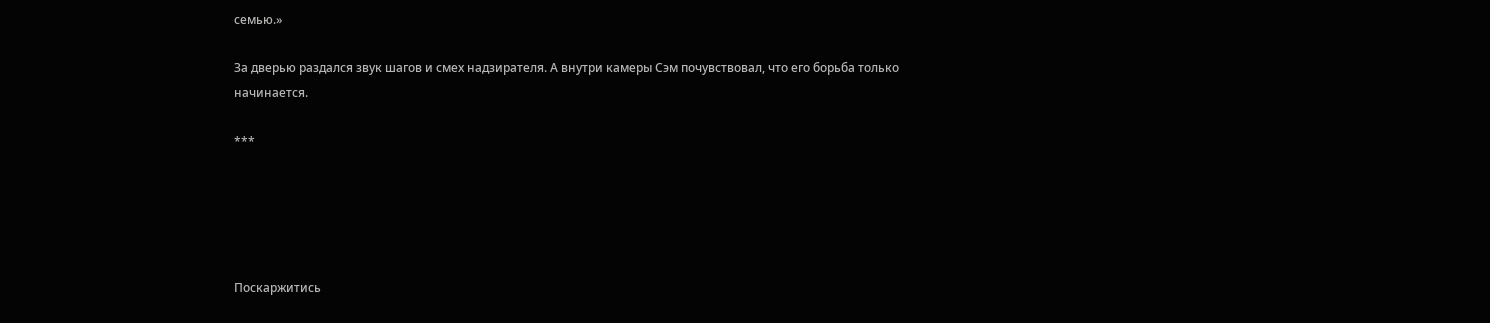семью.»

За дверью раздался звук шагов и смех надзирателя. А внутри камеры Сэм почувствовал, что его борьба только начинается.

***





Поскаржитись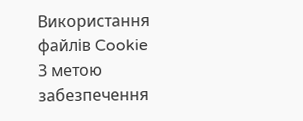Використання файлів Cookie
З метою забезпечення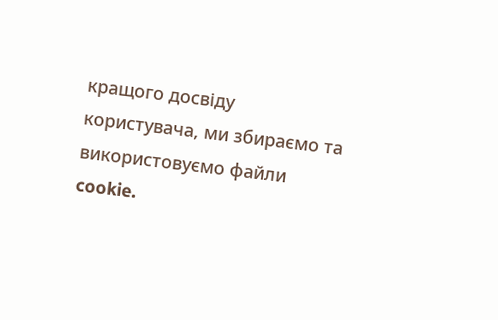кращого досвіду користувача, ми збираємо та використовуємо файли cookie.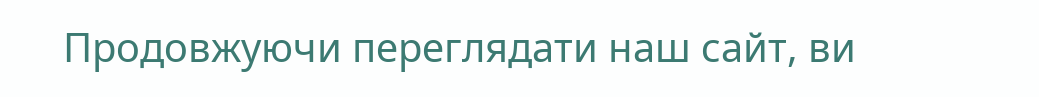Продовжуючи переглядати наш сайт, ви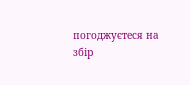погоджуєтеся на збір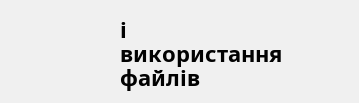і використання файлів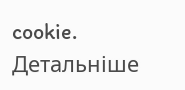cookie.
Детальніше